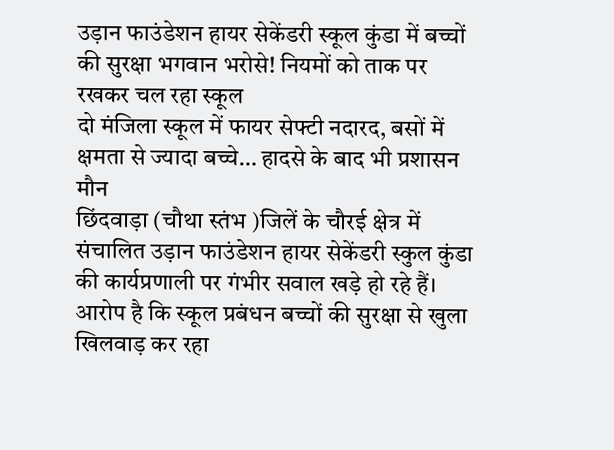उड़ान फाउंडेशन हायर सेकेंडरी स्कूल कुंडा में बच्चों की सुरक्षा भगवान भरोसे! नियमों को ताक पर रखकर चल रहा स्कूल
दो मंजिला स्कूल में फायर सेफ्टी नदारद, बसों में क्षमता से ज्यादा बच्चे… हादसे के बाद भी प्रशासन मौन
छिंदवाड़ा (चौथा स्तंभ )जिलें के चौरई क्षेत्र में संचालित उड़ान फाउंडेशन हायर सेकेंडरी स्कुल कुंडा की कार्यप्रणाली पर गंभीर सवाल खड़े हो रहे हैं। आरोप है कि स्कूल प्रबंधन बच्चों की सुरक्षा से खुला खिलवाड़ कर रहा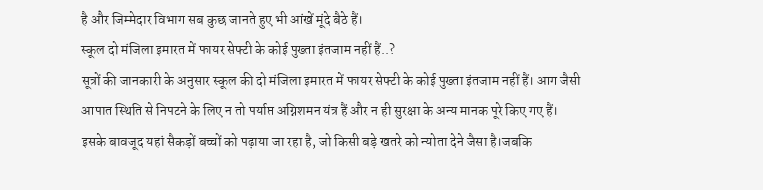है और जिम्मेदार विभाग सब कुछ जानते हुए भी आंखें मूंदे बैठे हैं।
स्कूल दो मंजिला इमारत में फायर सेफ्टी के कोई पुख्ता इंतजाम नहीं हैं..?
सूत्रों की जानकारी के अनुसार स्कूल की दो मंजिला इमारत में फायर सेफ्टी के कोई पुख्ता इंतजाम नहीं हैं। आग जैसी आपात स्थिति से निपटने के लिए न तो पर्याप्त अग्निशमन यंत्र हैं और न ही सुरक्षा के अन्य मानक पूरे किए गए हैं। इसके बावजूद यहां सैकड़ों बच्चों को पढ़ाया जा रहा है, जो किसी बड़े खतरे को न्योता देने जैसा है।जबकि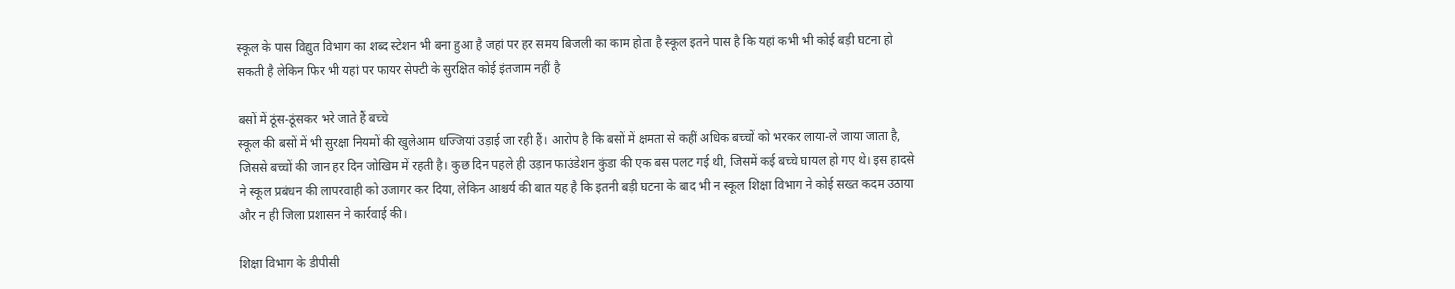स्कूल के पास विद्युत विभाग का शब्द स्टेशन भी बना हुआ है जहां पर हर समय बिजली का काम होता है स्कूल इतने पास है कि यहां कभी भी कोई बड़ी घटना हो सकती है लेकिन फिर भी यहां पर फायर सेफ्टी के सुरक्षित कोई इंतजाम नहीं है

बसों में ठूंस-ठूंसकर भरे जाते हैं बच्चे
स्कूल की बसों में भी सुरक्षा नियमों की खुलेआम धज्जियां उड़ाई जा रही हैं। आरोप है कि बसों में क्षमता से कहीं अधिक बच्चों को भरकर लाया-ले जाया जाता है, जिससे बच्चों की जान हर दिन जोखिम में रहती है। कुछ दिन पहले ही उड़ान फाउंडेशन कुंडा की एक बस पलट गई थी, जिसमें कई बच्चे घायल हो गए थे। इस हादसे ने स्कूल प्रबंधन की लापरवाही को उजागर कर दिया, लेकिन आश्चर्य की बात यह है कि इतनी बड़ी घटना के बाद भी न स्कूल शिक्षा विभाग ने कोई सख्त कदम उठाया और न ही जिला प्रशासन ने कार्रवाई की।

शिक्षा विभाग के डीपीसी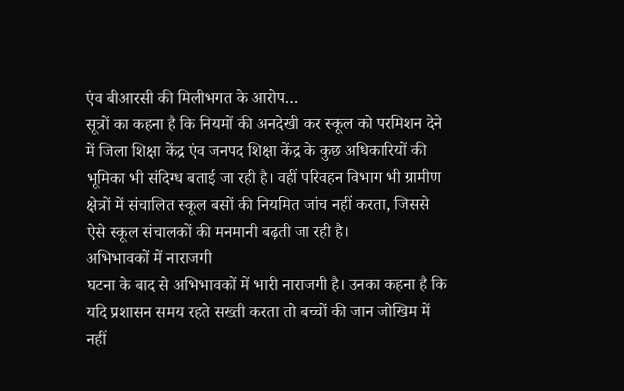एंव बीआरसी की मिलीभगत के आरोप…
सूत्रों का कहना है कि नियमों की अनदेखी कर स्कूल को परमिशन देने में जिला शिक्षा केंद्र एंव जनपद शिक्षा केंद्र के कुछ अधिकारियों की भूमिका भी संदिग्ध बताई जा रही है। वहीं परिवहन विभाग भी ग्रामीण क्षेत्रों में संचालित स्कूल बसों की नियमित जांच नहीं करता, जिससे ऐसे स्कूल संचालकों की मनमानी बढ़ती जा रही है।
अभिभावकों में नाराजगी
घटना के बाद से अभिभावकों में भारी नाराजगी है। उनका कहना है कि यदि प्रशासन समय रहते सख्ती करता तो बच्चों की जान जोखिम में नहीं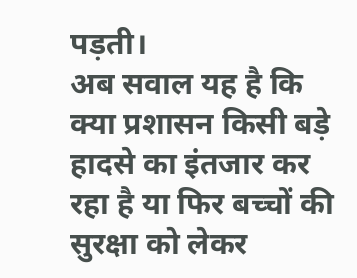पड़ती।
अब सवाल यह है कि क्या प्रशासन किसी बड़े हादसे का इंतजार कर रहा है या फिर बच्चों की सुरक्षा को लेकर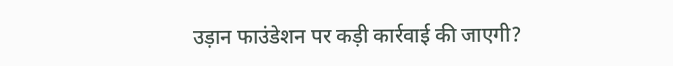उड़ान फाउंडेशन पर कड़ी कार्रवाई की जाएगी?